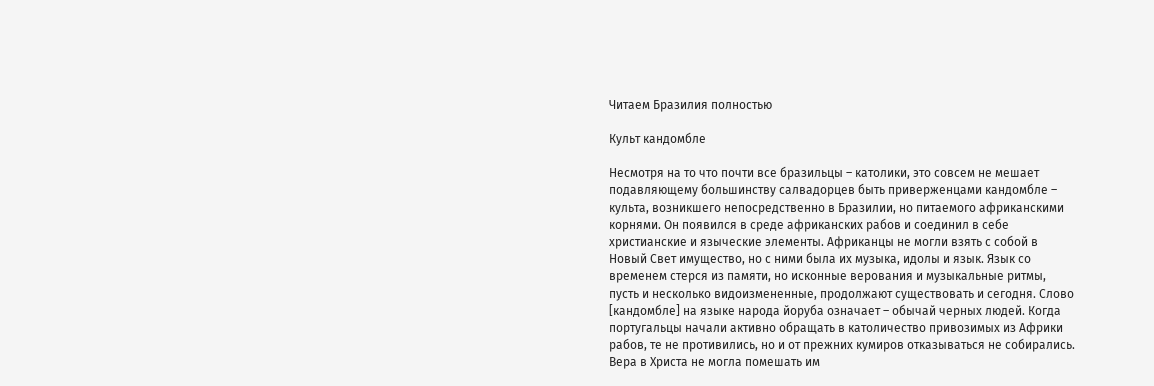Читаем Бразилия полностью

Культ кандомбле

Несмотря на то что почти все бразильцы – католики, это совсем не мешает подавляющему большинству салвадорцев быть приверженцами кандомбле – культа, возникшего непосредственно в Бразилии, но питаемого африканскими корнями. Он появился в среде африканских рабов и соединил в себе христианские и языческие элементы. Африканцы не могли взять с собой в Новый Свет имущество, но с ними была их музыка, идолы и язык. Язык со временем стерся из памяти, но исконные верования и музыкальные ритмы, пусть и несколько видоизмененные, продолжают существовать и сегодня. Слово [кандомбле] на языке народа йоруба означает – обычай черных людей. Когда португальцы начали активно обращать в католичество привозимых из Африки рабов, те не противились, но и от прежних кумиров отказываться не собирались. Вера в Христа не могла помешать им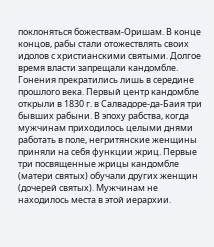поклоняться божествам-Оришам. В конце концов, рабы стали отожествлять своих идолов с христианскими святыми. Долгое время власти запрещали кандомбле. Гонения прекратились лишь в середине прошлого века. Первый центр кандомбле открыли в 1830 г. в Салвадоре-да-Баия три бывших рабыни. В эпоху рабства, когда мужчинам приходилось целыми днями работать в поле, негритянские женщины приняли на себя функции жриц. Первые три посвященные жрицы кандомбле (матери святых) обучали других женщин (дочерей святых). Мужчинам не находилось места в этой иерархии.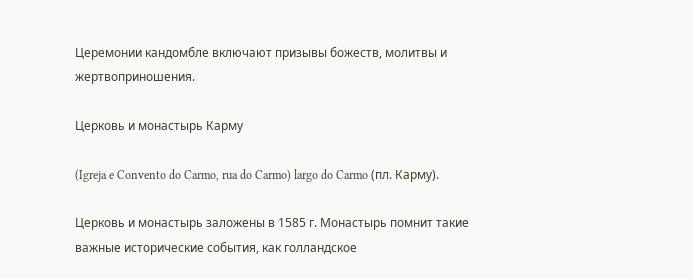Церемонии кандомбле включают призывы божеств, молитвы и жертвоприношения.

Церковь и монастырь Карму

(Igreja e Convento do Carmo, rua do Carmo) largo do Carmo (пл. Карму).

Церковь и монастырь заложены в 1585 г. Монастырь помнит такие важные исторические события, как голландское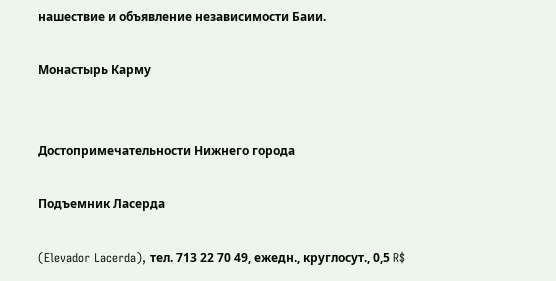нашествие и объявление независимости Баии.

Монастырь Карму


Достопримечательности Нижнего города

Подъемник Ласерда

(Elevador Lacerda), тел. 713 22 70 49, ежедн., круглосут., 0,5 R$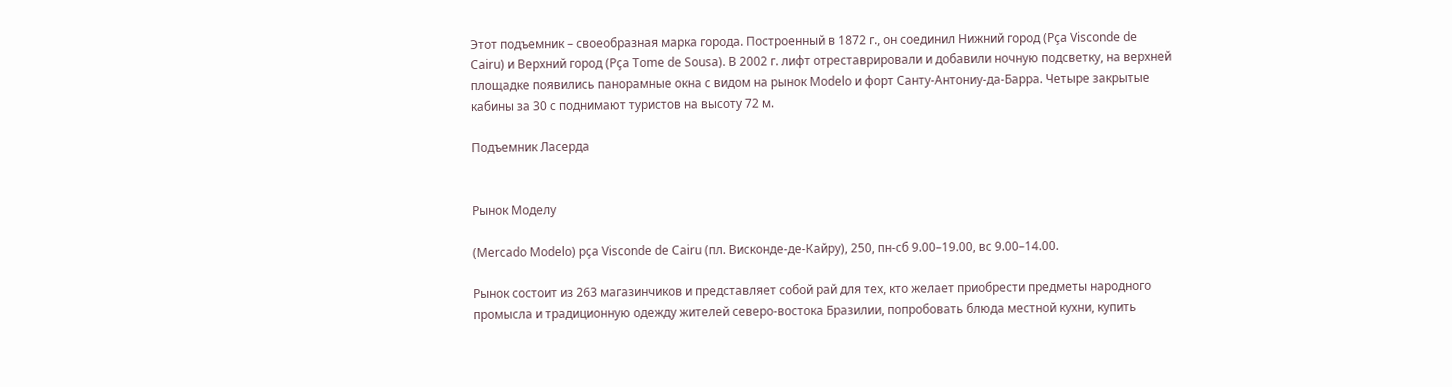Этот подъемник – своеобразная марка города. Построенный в 1872 г., он соединил Нижний город (Pça Visconde de Cairu) и Верхний город (Pça Tome de Sousa). В 2002 г. лифт отреставрировали и добавили ночную подсветку, на верхней площадке появились панорамные окна с видом на рынок Modelo и форт Санту-Антониу-да-Барра. Четыре закрытые кабины за 30 с поднимают туристов на высоту 72 м.

Подъемник Ласерда


Рынок Моделу

(Mercado Modelo) pça Visconde de Cairu (пл. Висконде-де-Кайру), 250, пн-сб 9.00–19.00, вс 9.00–14.00.

Рынок состоит из 263 магазинчиков и представляет собой рай для тех, кто желает приобрести предметы народного промысла и традиционную одежду жителей северо-востока Бразилии, попробовать блюда местной кухни, купить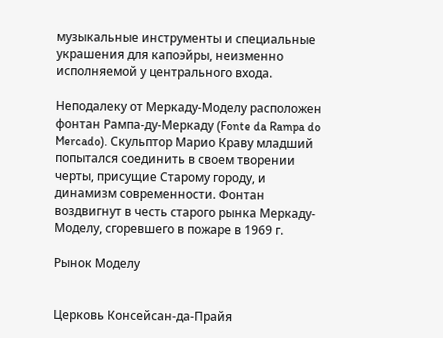музыкальные инструменты и специальные украшения для капоэйры, неизменно исполняемой у центрального входа.

Неподалеку от Меркаду-Моделу расположен фонтан Рампа-ду-Меркаду (Fonte da Rampa do Mercado). Скульптор Марио Краву младший попытался соединить в своем творении черты, присущие Старому городу, и динамизм современности. Фонтан воздвигнут в честь старого рынка Меркаду-Моделу, сгоревшего в пожаре в 1969 г.

Рынок Моделу


Церковь Консейсан-да-Прайя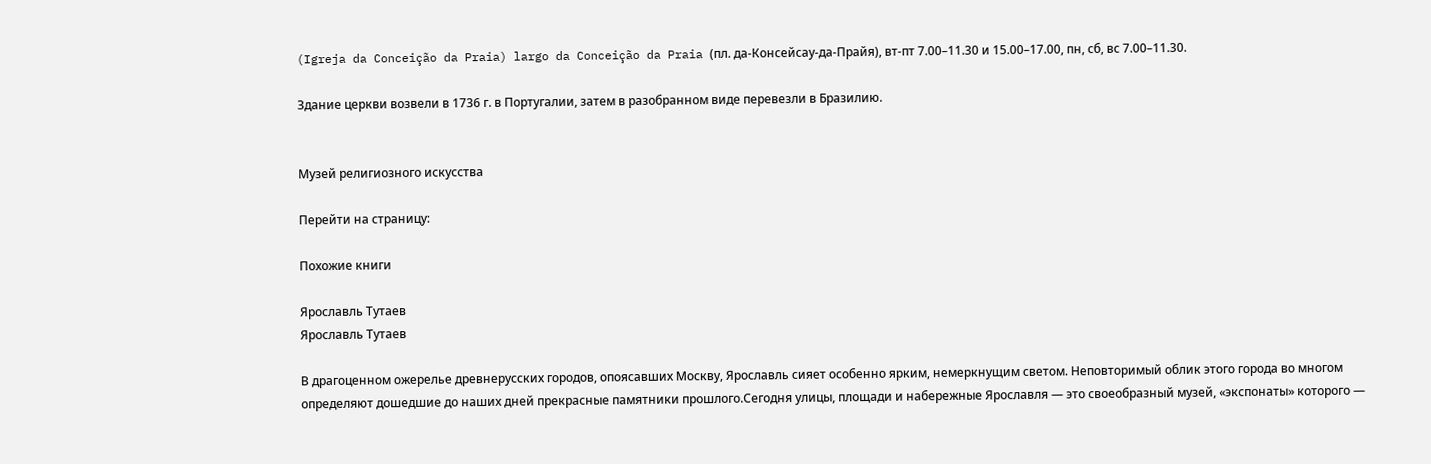(Igreja da Conceição da Praia) largo da Conceição da Praia (пл. да-Консейсау-да-Прайя), вт-пт 7.00–11.30 и 15.00–17.00, пн, сб, вс 7.00–11.30.

Здание церкви возвели в 1736 г. в Португалии, затем в разобранном виде перевезли в Бразилию.


Музей религиозного искусства

Перейти на страницу:

Похожие книги

Ярославль Тутаев
Ярославль Тутаев

В драгоценном ожерелье древнерусских городов, опоясавших Москву, Ярославль сияет особенно ярким, немеркнущим светом. Неповторимый облик этого города во многом определяют дошедшие до наших дней прекрасные памятники прошлого.Сегодня улицы, площади и набережные Ярославля — это своеобразный музей, «экспонаты» которого —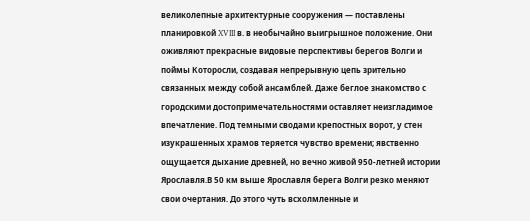великолепные архитектурные сооружения — поставлены планировкой XVIII в. в необычайно выигрышное положение. Они оживляют прекрасные видовые перспективы берегов Волги и поймы Которосли, создавая непрерывную цепь зрительно связанных между собой ансамблей. Даже беглое знакомство с городскими достопримечательностями оставляет неизгладимое впечатление. Под темными сводами крепостных ворот, у стен изукрашенных храмов теряется чувство времени; явственно ощущается дыхание древней, но вечно живой 950-летней истории Ярославля.В 50 км выше Ярославля берега Волги резко меняют свои очертания. До этого чуть всхолмленные и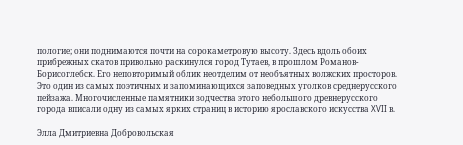пологие; они поднимаются почти на сорокаметровую высоту. Здесь вдоль обоих прибрежных скатов привольно раскинулся город Тутаев, в прошлом Романов-Борисоглебск. Его неповторимый облик неотделим от необъятных волжских просторов. Это один из самых поэтичных и запоминающихся заповедных уголков среднерусского пейзажа. Многочисленные памятники зодчества этого небольшого древнерусского города вписали одну из самых ярких страниц в историю ярославского искусства XVII в.

Элла Дмитриевна Добровольская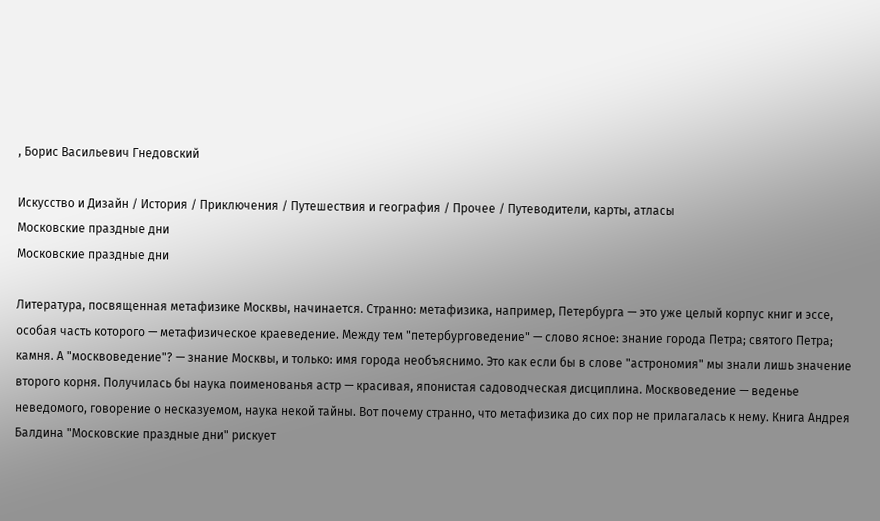, Борис Васильевич Гнедовский

Искусство и Дизайн / История / Приключения / Путешествия и география / Прочее / Путеводители, карты, атласы
Московские праздные дни
Московские праздные дни

Литература, посвященная метафизике Москвы, начинается. Странно: метафизика, например, Петербурга — это уже целый корпус книг и эссе, особая часть которого — метафизическое краеведение. Между тем "петербурговедение" — слово ясное: знание города Петра; святого Петра; камня. А "москвоведение"? — знание Москвы, и только: имя города необъяснимо. Это как если бы в слове "астрономия" мы знали лишь значение второго корня. Получилась бы наука поименованья астр — красивая, японистая садоводческая дисциплина. Москвоведение — веденье неведомого, говорение о несказуемом, наука некой тайны. Вот почему странно, что метафизика до сих пор не прилагалась к нему. Книга Андрея Балдина "Московские праздные дни" рискует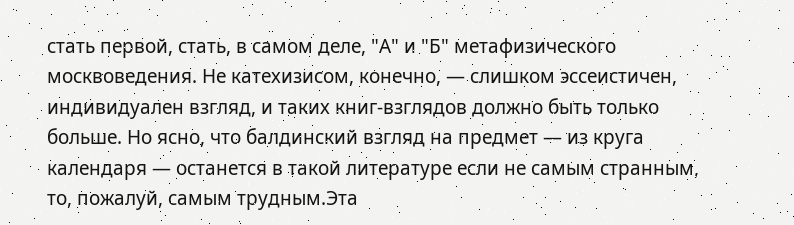стать первой, стать, в самом деле, "А" и "Б" метафизического москвоведения. Не катехизисом, конечно, — слишком эссеистичен, индивидуален взгляд, и таких книг-взглядов должно быть только больше. Но ясно, что балдинский взгляд на предмет — из круга календаря — останется в такой литературе если не самым странным, то, пожалуй, самым трудным.Эта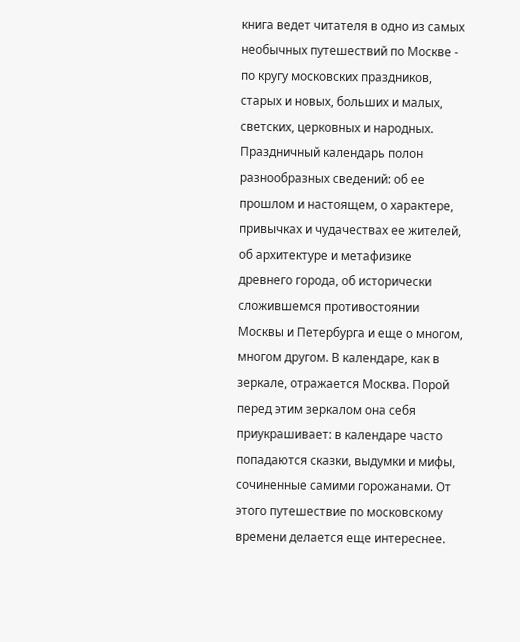книга ведет читателя в одно из самых необычных путешествий по Москве - по кругу московских праздников, старых и новых, больших и малых, светских, церковных и народных. Праздничный календарь полон разнообразных сведений: об ее прошлом и настоящем, о характере, привычках и чудачествах ее жителей, об архитектуре и метафизике древнего города, об исторически сложившемся противостоянии Москвы и Петербурга и еще о многом, многом другом. В календаре, как в зеркале, отражается Москва. Порой перед этим зеркалом она себя приукрашивает: в календаре часто попадаются сказки, выдумки и мифы, сочиненные самими горожанами. От этого путешествие по московскому времени делается еще интереснее.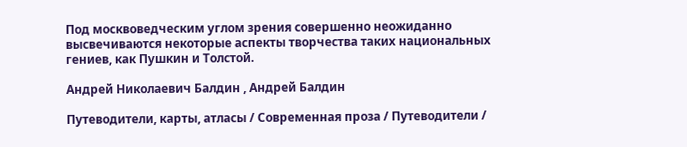Под москвоведческим углом зрения совершенно неожиданно высвечиваются некоторые аспекты творчества таких национальных гениев, как Пушкин и Толстой.

Андрей Николаевич Балдин , Андрей Балдин

Путеводители, карты, атласы / Современная проза / Путеводители /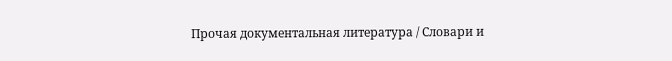Прочая документальная литература / Словари и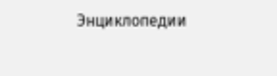Энциклопедии